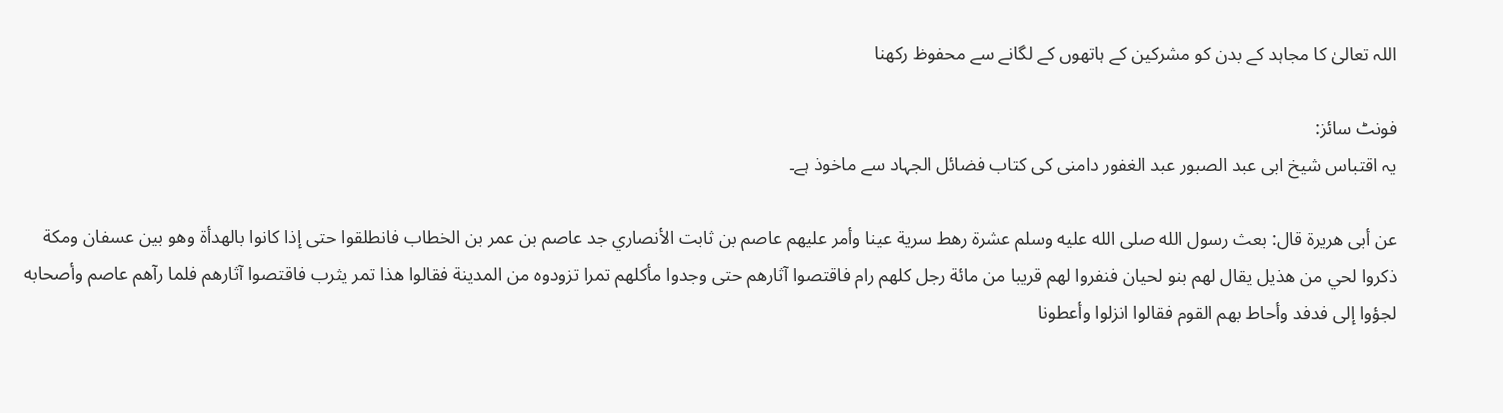اللہ تعالیٰ کا مجاہد کے بدن کو مشرکین کے ہاتھوں کے لگانے سے محفوظ رکھنا

فونٹ سائز:
یہ اقتباس شیخ ابی عبد الصبور عبد الغفور دامنی کی کتاب فضائل الجہاد سے ماخوذ ہے۔

عن أبى هريرة قال: بعث رسول الله صلى الله عليه وسلم عشرة رهط سرية عينا وأمر عليهم عاصم بن ثابت الأنصاري جد عاصم بن عمر بن الخطاب فانطلقوا حتى إذا كانوا بالهدأة وهو بين عسفان ومكة ذكروا لحي من هذيل يقال لهم بنو لحيان فنفروا لهم قريبا من مائة رجل كلهم رام فاقتصوا آثارهم حتى وجدوا مأكلهم تمرا تزودوه من المدينة فقالوا هذا تمر يثرب فاقتصوا آثارهم فلما رآهم عاصم وأصحابه لجؤوا إلى فدفد وأحاط بهم القوم فقالوا انزلوا وأعطونا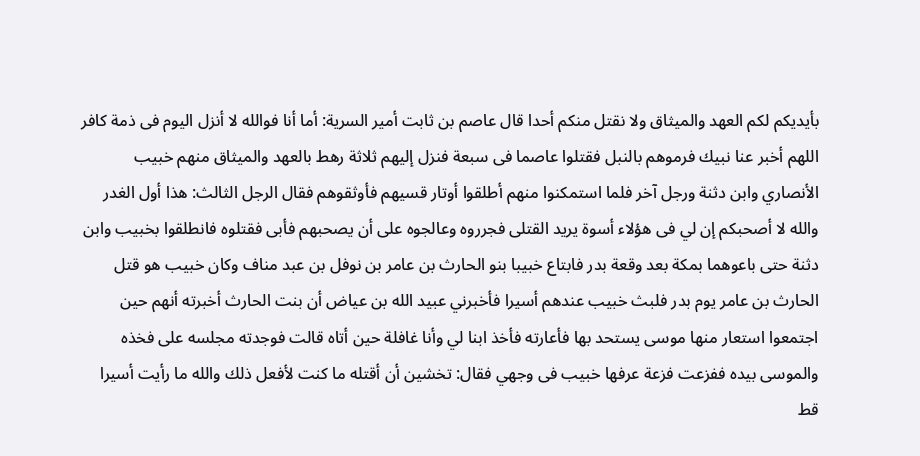بأيديكم لكم العهد والميثاق ولا نقتل منكم أحدا قال عاصم بن ثابت أمير السرية: أما أنا فوالله لا أنزل اليوم فى ذمة كافر اللهم أخبر عنا نبيك فرموهم بالنبل فقتلوا عاصما فى سبعة فنزل إليهم ثلاثة رهط بالعهد والميثاق منهم خبيب الأنصاري وابن دثنة ورجل آخر فلما استمكنوا منهم أطلقوا أوتار قسيهم فأوثقوهم فقال الرجل الثالث: هذا أول الغدر والله لا أصحبكم إن لي فى هؤلاء أسوة يريد القتلى فجرروه وعالجوه على أن يصحبهم فأبى فقتلوه فانطلقوا بخبيب وابن دثنة حتى باعوهما بمكة بعد وقعة بدر فابتاع خبيبا بنو الحارث بن عامر بن نوفل بن عبد مناف وكان خبيب هو قتل الحارث بن عامر يوم بدر فلبث خبيب عندهم أسيرا فأخبرني عبيد الله بن عياض أن بنت الحارث أخبرته أنهم حين اجتمعوا استعار منها موسى يستحد بها فأعارته فأخذ ابنا لي وأنا غافلة حين أتاه قالت فوجدته مجلسه على فخذه والموسى بيده ففزعت فزعة عرفها خبيب فى وجهي فقال: تخشين أن أقتله ما كنت لأفعل ذلك والله ما رأيت أسيرا قط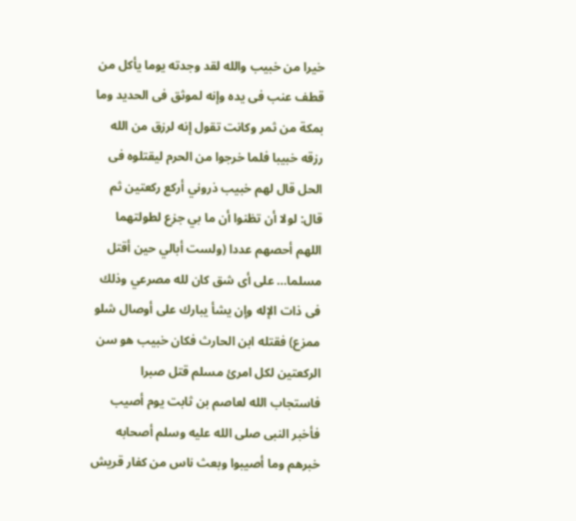خيرا من خبيب والله لقد وجدته يوما يأكل من قطف عنب فى يده وإنه لموثق فى الحديد وما بمكة من ثمر وكانت تقول إنه لرزق من الله رزقه خبيبا فلما خرجوا من الحرم ليقتلوه فى الحل قال لهم خبيب ذروني أركع ركعتين ثم قال: لولا أن تظنوا أن ما بي جزع لطولتهما اللهم أحصهم عددا (ولست أبالي حين أقتل مسلما… على أى شق كان لله مصرعي وذلك فى ذات الإله وإن يشأ يبارك على أوصال شلو ممزع) فقتله ابن الحارث فكان خبيب هو سن الركعتين لكل امرئ مسلم قتل صبرا فاستجاب الله لعاصم بن ثابت يوم أصيب فأخبر النبى صلى الله عليه وسلم أصحابه خبرهم وما أصيبوا وبعث ناس من كفار قريش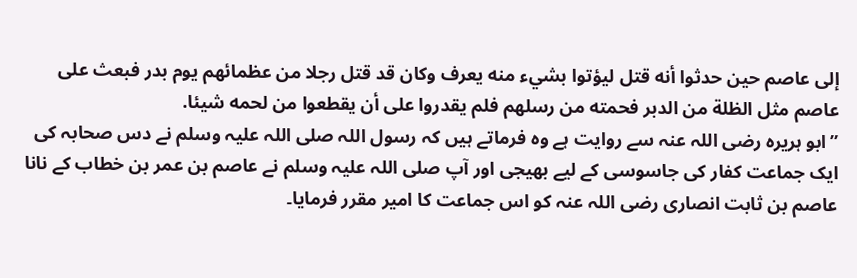إلى عاصم حين حدثوا أنه قتل ليؤتوا بشيء منه يعرف وكان قد قتل رجلا من عظمائهم يوم بدر فبعث على عاصم مثل الظلة من الدبر فحمته من رسلهم فلم يقدروا على أن يقطعوا من لحمه شيئا.
”ابو ہریرہ رضی اللہ عنہ سے روایت ہے وہ فرماتے ہیں کہ رسول اللہ صلی اللہ علیہ وسلم نے دس صحابہ کی ایک جماعت کفار کی جاسوسی کے لیے بھیجی اور آپ صلی اللہ علیہ وسلم نے عاصم بن عمر بن خطاب کے نانا عاصم بن ثابت انصاری رضی اللہ عنہ کو اس جماعت کا امیر مقرر فرمایا۔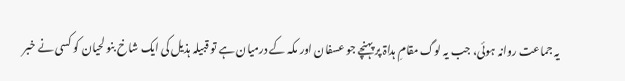یہ جماعت روانہ ہوئی، جب یہ لوگ مقامِ ہداۃ پر پہنچے جو عسفان اور مکہ کے درمیان ہے تو قبیلہ ہذیل کی ایک شاخ بنو لحیان کو کسی نے خبر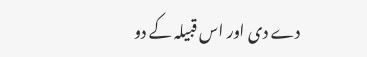دے دی اور اس قبیلہ کے دو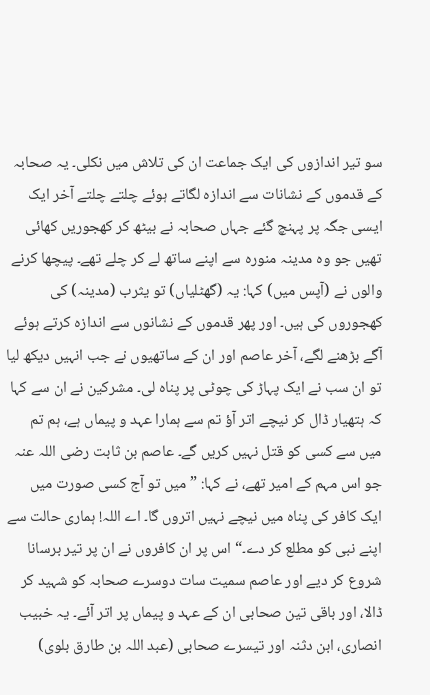سو تیر اندازوں کی ایک جماعت ان کی تلاش میں نکلی۔ یہ صحابہ کے قدموں کے نشانات سے اندازہ لگاتے ہوئے چلتے چلتے آخر ایک ایسی جگہ پر پہنچ گئے جہاں صحابہ نے بیٹھ کر کھجوریں کھائی تھیں جو وہ مدینہ منورہ سے اپنے ساتھ لے کر چلے تھے۔ پیچھا کرنے والوں نے (آپس میں) کہا: یہ (گھٹلیاں) تو یثرب (مدینہ) کی کھجوروں کی ہیں۔ اور پھر قدموں کے نشانوں سے اندازہ کرتے ہوئے آگے بڑھنے لگے، آخر عاصم اور ان کے ساتھیوں نے جب انہیں دیکھ لیا تو ان سب نے ایک پہاڑ کی چوٹی پر پناہ لی۔ مشرکین نے ان سے کہا کہ ہتھیار ڈال کر نیچے اتر آؤ تم سے ہمارا عہد و پیماں ہے، ہم تم میں سے کسی کو قتل نہیں کریں گے۔ عاصم بن ثابت رضی اللہ عنہ جو اس مہم کے امیر تھے، نے کہا: ”میں تو آج کسی صورت میں ایک کافر کی پناہ میں نیچے نہیں اتروں گا۔ اے اللہ! ہماری حالت سے اپنے نبی کو مطلع کر دے۔“ اس پر ان کافروں نے ان پر تیر برسانا شروع کر دیے اور عاصم سمیت سات دوسرے صحابہ کو شہید کر ڈالا، اور باقی تین صحابی ان کے عہد و پیماں پر اتر آئے۔ یہ خبیب انصاری، ابن دثنہ اور تیسرے صحابی (عبد اللہ بن طارق بلوی)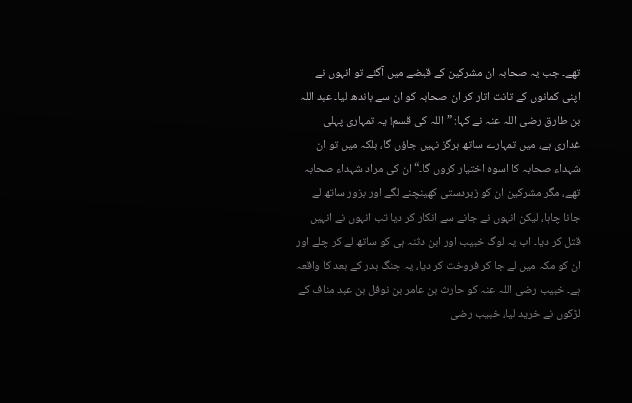تھے۔ جب یہ صحابہ ان مشرکین کے قبضے میں آگئے تو انہوں نے اپنی کمانوں کے تانت اتار کر ان صحابہ کو ان سے باندھ لیا۔ عبد اللہ بن طارق رضی اللہ عنہ نے کہا: ”اللہ کی قسم! یہ تمہاری پہلی غداری ہے، میں تمہارے ساتھ ہرگز نہیں جاؤں گا، بلکہ میں تو ان شہداء صحابہ کا اسوہ اختیار کروں گا۔“ ان کی مراد شہداء صحابہ تھے، مگر مشرکین ان کو زبردستی کھینچنے لگے اور بزور ساتھ لے جانا چاہا، لیکن انہوں نے جانے سے انکار کر دیا تب انہوں نے انہیں قتل کر دیا۔ اب یہ لوگ خبیب اور ابن دثنہ ہی کو ساتھ لے کر چلے اور ان کو مکہ میں لے جا کر فروخت کر دیا، یہ جنگ بدر کے بعد کا واقعہ ہے۔ خبیب رضی اللہ عنہ کو حارث بن عامر بن نوفل بن عبد مناف کے لڑکوں نے خرید لیا، خبیب رضی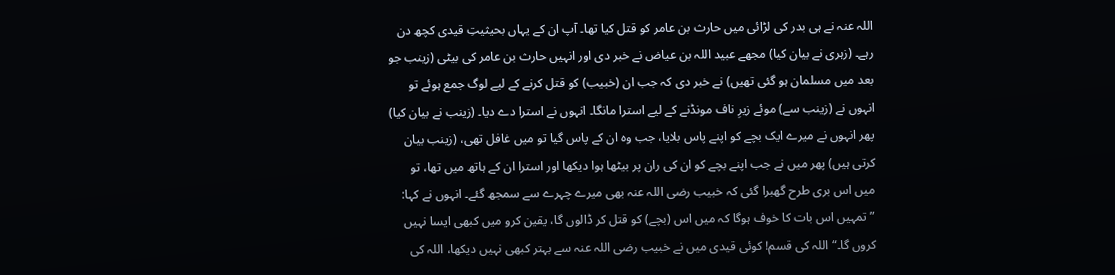اللہ عنہ نے ہی بدر کی لڑائی میں حارث بن عامر کو قتل کیا تھا۔ آپ ان کے یہاں بحیثیتِ قیدی کچھ دن رہے۔ (زہری نے بیان کیا) مجھے عبید اللہ بن عیاض نے خبر دی اور انہیں حارث بن عامر کی بیٹی (زینب جو بعد میں مسلمان ہو گئی تھیں) نے خبر دی کہ جب ان (خبیب) کو قتل کرنے کے لیے لوگ جمع ہوئے تو انہوں نے (زینب سے) موئے زیرِ ناف مونڈنے کے لیے استرا مانگا۔ انہوں نے استرا دے دیا۔ (زینب نے بیان کیا) پھر انہوں نے میرے ایک بچے کو اپنے پاس بلایا، جب وہ ان کے پاس گیا تو میں غافل تھی، (زینب بیان کرتی ہیں) پھر میں نے جب اپنے بچے کو ان کی ران پر بیٹھا ہوا دیکھا اور استرا ان کے ہاتھ میں تھا، تو میں اس بری طرح گھبرا گئی کہ خبیب رضی اللہ عنہ بھی میرے چہرے سے سمجھ گئے۔ انہوں نے کہا: ”تمہیں اس بات کا خوف ہوگا کہ میں اس (بچے) کو قتل کر ڈالوں گا، یقین کرو میں کبھی ایسا نہیں کروں گا۔“ اللہ کی قسم! کوئی قیدی میں نے خبیب رضی اللہ عنہ سے بہتر کبھی نہیں دیکھا، اللہ کی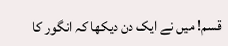قسم! میں نے ایک دن دیکھا کہ انگور کا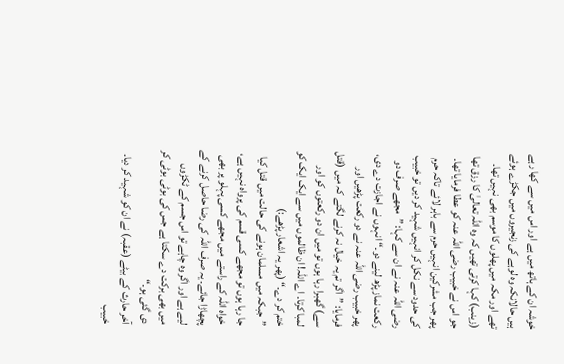خوشہ ان کے ہاتھ میں ہے اور اس میں سے کھا رہے ہیں حالانکہ وہ لوہے کی زنجیروں میں جکڑے ہوئے تھے اور مکہ میں پھلوں کا موسم بھی نہیں تھا۔ (زینب) کہا کرتی تھیں کہ وہ اللہ تعالیٰ کا رزق تھا جو اس نے خبیب رضی اللہ عنہ کو عطا فرمایا تھا۔ پھر جب مشرکین انہیں حرم سے باہر لائے تاکہ حرم کی حدود سے نکل کر انہیں شہید کر دیں تو خبیب رضی اللہ عنہ نے ان سے کہا: ”مجھے صرف دو رکعت نماز پڑھ لینے دو۔“ انہوں نے اجازت دے دی، پھر خبیب رضی اللہ عنہ نے دو رکعت پڑھیں اور فرمایا: ”اگر تم یہ خیال نہ کرنے لگتے کہ میں (قتل سے) گھبرا رہا ہوں تو میں ان دو رکعتوں کو اور لمبا کرتا۔ اے اللہ! ان ظالموں میں سے ایک ایک کو ختم کر دے۔“ (پھر یہ اشعار پڑھے:)
”جبکہ میں مسلمان ہونے کی حالت میں قتل کیا جا رہا ہوں تو مجھے کسی قسم کی پرواہ نہیں ہے، خواہ اللہ کے راستے میں مجھے کسی پہلو پر بھی پچھاڑا جائے۔ یہ صرف اللہ کی رضا حاصل کرنے کے لیے ہے اور اگر وہ چاہے تو اس جسم کے ٹکڑوں میں بھی برکت دے سکتا ہے جس کی بوٹی بوٹی کر دی گئی ہو۔“
آخر حارث کے بیٹے (عقبہ) نے ان کو شہید کر دیا۔ خبیب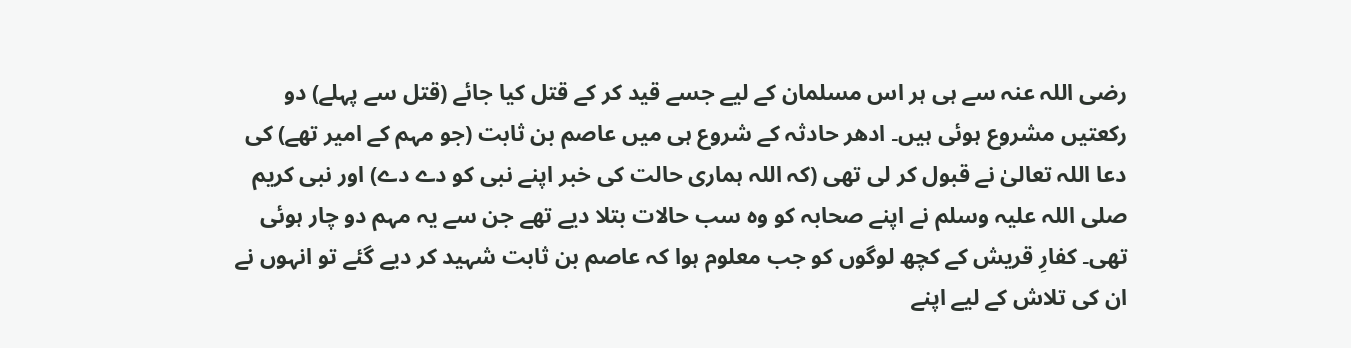رضی اللہ عنہ سے ہی ہر اس مسلمان کے لیے جسے قید کر کے قتل کیا جائے (قتل سے پہلے) دو رکعتیں مشروع ہوئی ہیں۔ ادھر حادثہ کے شروع ہی میں عاصم بن ثابت (جو مہم کے امیر تھے) کی دعا اللہ تعالیٰ نے قبول کر لی تھی (کہ اللہ ہماری حالت کی خبر اپنے نبی کو دے دے) اور نبی کریم صلی اللہ علیہ وسلم نے اپنے صحابہ کو وہ سب حالات بتلا دیے تھے جن سے یہ مہم دو چار ہوئی تھی۔ کفارِ قریش کے کچھ لوگوں کو جب معلوم ہوا کہ عاصم بن ثابت شہید کر دیے گئے تو انہوں نے ان کی تلاش کے لیے اپنے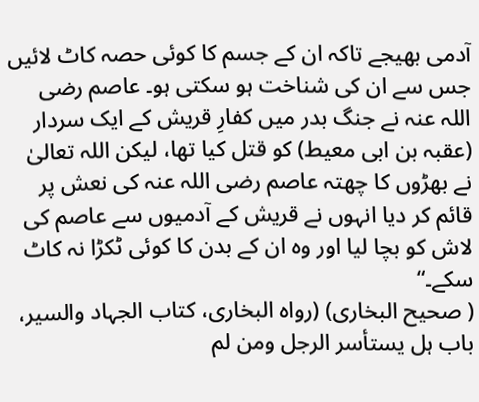آدمی بھیجے تاکہ ان کے جسم کا کوئی حصہ کاٹ لائیں جس سے ان کی شناخت ہو سکتی ہو۔ عاصم رضی اللہ عنہ نے جنگ بدر میں کفارِ قریش کے ایک سردار (عقبہ بن ابی معیط) کو قتل کیا تھا، لیکن اللہ تعالیٰ نے بھڑوں کا چھتہ عاصم رضی اللہ عنہ کی نعش پر قائم کر دیا انہوں نے قریش کے آدمیوں سے عاصم کی لاش کو بچا لیا اور وہ ان کے بدن کا کوئی ٹکڑا نہ کاٹ سکے۔“
( صحیح البخاری) (رواہ البخاری، کتاب الجہاد والسیر، باب ہل یستأسر الرجل ومن لم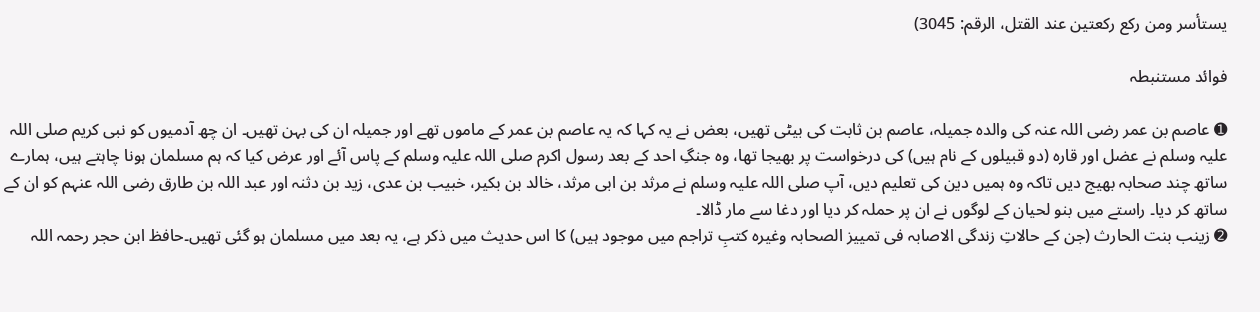یستأسر ومن رکع رکعتین عند القتل، الرقم: 3045)

فوائد مستنبطہ

➊ عاصم بن عمر رضی اللہ عنہ کی والدہ جمیلہ، عاصم بن ثابت کی بیٹی تھیں، بعض نے یہ کہا کہ یہ عاصم بن عمر کے ماموں تھے اور جمیلہ ان کی بہن تھیں۔ ان چھ آدمیوں کو نبی کریم صلی اللہ علیہ وسلم نے عضل اور قارہ (دو قبیلوں کے نام ہیں) کی درخواست پر بھیجا تھا، وہ جنگِ احد کے بعد رسول اکرم صلی اللہ علیہ وسلم کے پاس آئے اور عرض کیا کہ ہم مسلمان ہونا چاہتے ہیں، ہمارے ساتھ چند صحابہ بھیج دیں تاکہ وہ ہمیں دین کی تعلیم دیں، آپ صلی اللہ علیہ وسلم نے مرثد بن ابی مرثد، خالد بن بکیر، خبیب بن عدی، زید بن دثنہ اور عبد اللہ بن طارق رضی اللہ عنہم کو ان کے ساتھ کر دیا۔ راستے میں بنو لحیان کے لوگوں نے ان پر حملہ کر دیا اور دغا سے مار ڈالا۔
➋ زینب بنت الحارث (جن کے حالاتِ زندگی الاصابہ فی تمییز الصحابہ وغیرہ کتبِ تراجم میں موجود ہیں) کا اس حدیث میں ذکر ہے، یہ بعد میں مسلمان ہو گئی تھیں۔حافظ ابن حجر رحمہ اللہ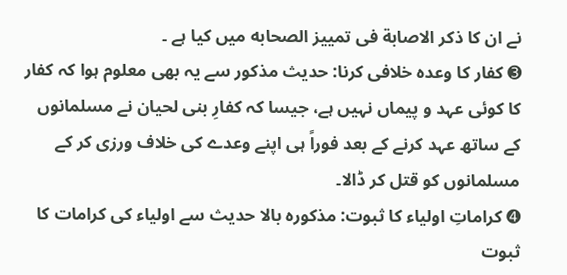نے ان کا ذکر الاصابة فى تمييز الصحابه میں کیا ہے ۔
➌ کفار کا وعدہ خلافی کرنا: حدیث مذکور سے یہ بھی معلوم ہوا کہ کفار کا کوئی عہد و پیماں نہیں ہے، جیسا کہ کفارِ بنی لحیان نے مسلمانوں کے ساتھ عہد کرنے کے بعد فوراً ہی اپنے وعدے کی خلاف ورزی کر کے مسلمانوں کو قتل کر ڈالا۔
➍ کراماتِ اولیاء کا ثبوت: مذکورہ بالا حدیث سے اولیاء کی کرامات کا ثبوت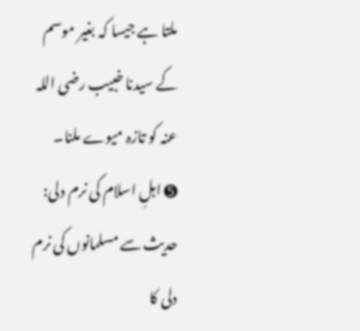ملتا ہے جیسا کہ بغیر موسم کے سیدنا خبیب رضی اللہ عنہ کو تازہ میوے ملنا۔
➎ اہلِ اسلام کی نرم دلی: حدیث سے مسلمانوں کی نرم دلی کا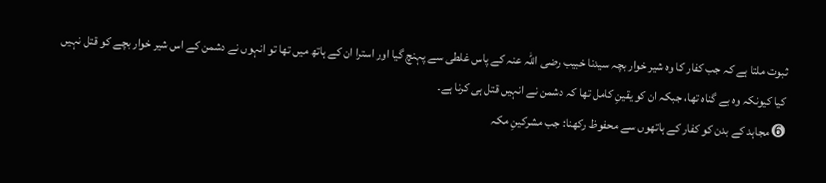ثبوت ملتا ہے کہ جب کفار کا وہ شیر خوار بچہ سیدنا خبیب رضی اللہ عنہ کے پاس غلطی سے پہنچ گیا اور استرا ان کے ہاتھ میں تھا تو انہوں نے دشمن کے اس شیر خوار بچے کو قتل نہیں کیا کیونکہ وہ بے گناہ تھا، جبکہ ان کو یقینِ کامل تھا کہ دشمن نے انہیں قتل ہی کرنا ہے۔
➏ مجاہد کے بدن کو کفار کے ہاتھوں سے محفوظ رکھنا: جب مشرکینِ مکہ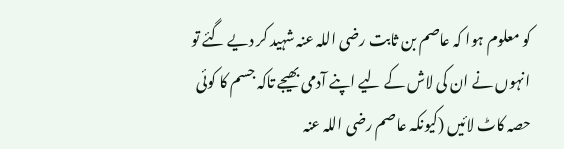کو معلوم ہوا کہ عاصم بن ثابت رضی اللہ عنہ شہید کر دیے گئے تو انہوں نے ان کی لاش کے لیے اپنے آدمی بھیجے تاکہ جسم کا کوئی حصہ کاٹ لائیں (کیونکہ عاصم رضی اللہ عنہ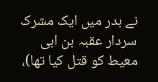نے بدر میں ایک مشرک سردار عقبہ بن ابی معیط کو قتل کیا تھا)،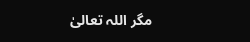مگر اللہ تعالیٰ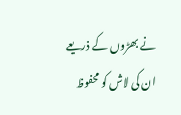نے بھڑوں کے ذریعے ان کی لاش کو محفوظ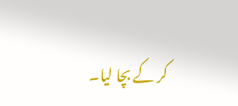کر کے بچا لیا۔